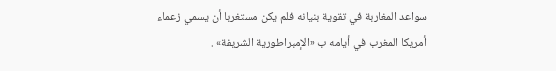سواعد المغاربة في تقوية بنيانه فلم يكن مستغربا أن يسمي زعماء أمريكا المغرب في أيامه ب «الإمبراطورية الشريفة» .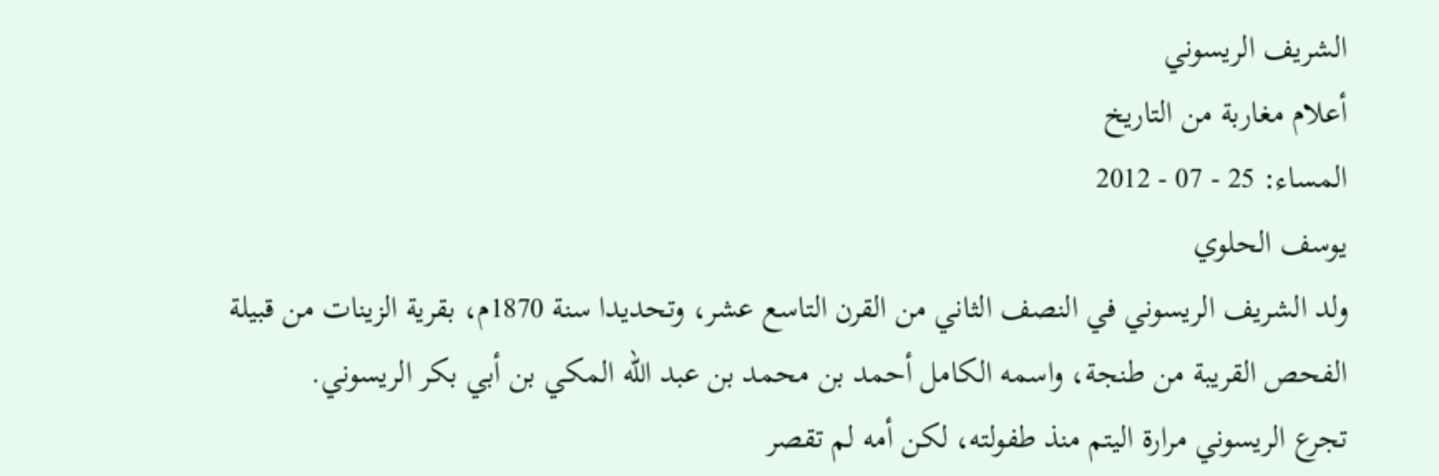الشريف الريسوني
أعلام مغاربة من التاريخ
المساء: 25 - 07 - 2012
يوسف الحلوي
ولد الشريف الريسوني في النصف الثاني من القرن التاسع عشر، وتحديدا سنة 1870م، بقرية الزينات من قبيلة الفحص القريبة من طنجة، واسمه الكامل أحمد بن محمد بن عبد الله المكي بن أبي بكر الريسوني.
تجرع الريسوني مرارة اليتم منذ طفولته، لكن أمه لم تقصر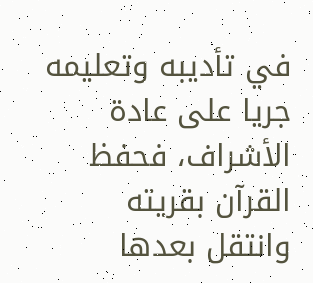في تأديبه وتعليمه جريا على عادة الأشراف، فحفظ القرآن بقريته وانتقل بعدها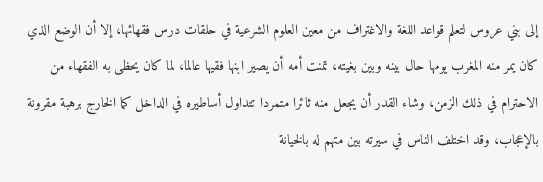إلى بني عروس لتعلم قواعد اللغة والاغتراف من معين العلوم الشرعية في حلقات درس فقهائها، إلا أن الوضع الذي كان يمر منه المغرب يومها حال بينه وبين بغيته، تمنت أمه أن يصير ابنها فقيها عالما، لما كان يحظى به الفقهاء من الاحترام في ذلك الزمن، وشاء القدر أن يجعل منه ثائرا متمردا تتداول أساطيره في الداخل كما الخارج برهبة مقرونة بالإعجاب، وقد اختلف الناس في سيرته بين متهم له بالخيانة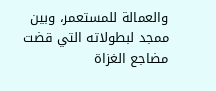والعمالة للمستعمر، وبين ممجد لبطولاته التي قضت مضاجع الغزاة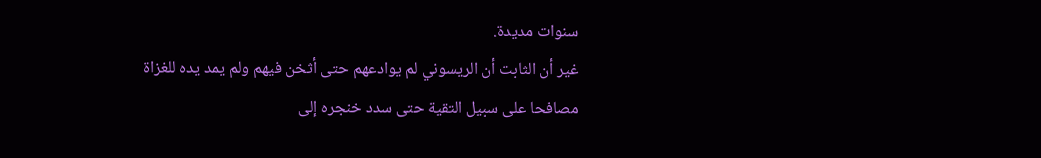سنوات مديدة.
غير أن الثابت أن الريسوني لم يوادعهم حتى أثخن فيهم ولم يمد يده للغزاة مصافحا على سبيل التقية حتى سدد خنجره إلى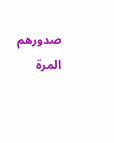صدورهم المرة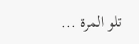تلو المرة ...